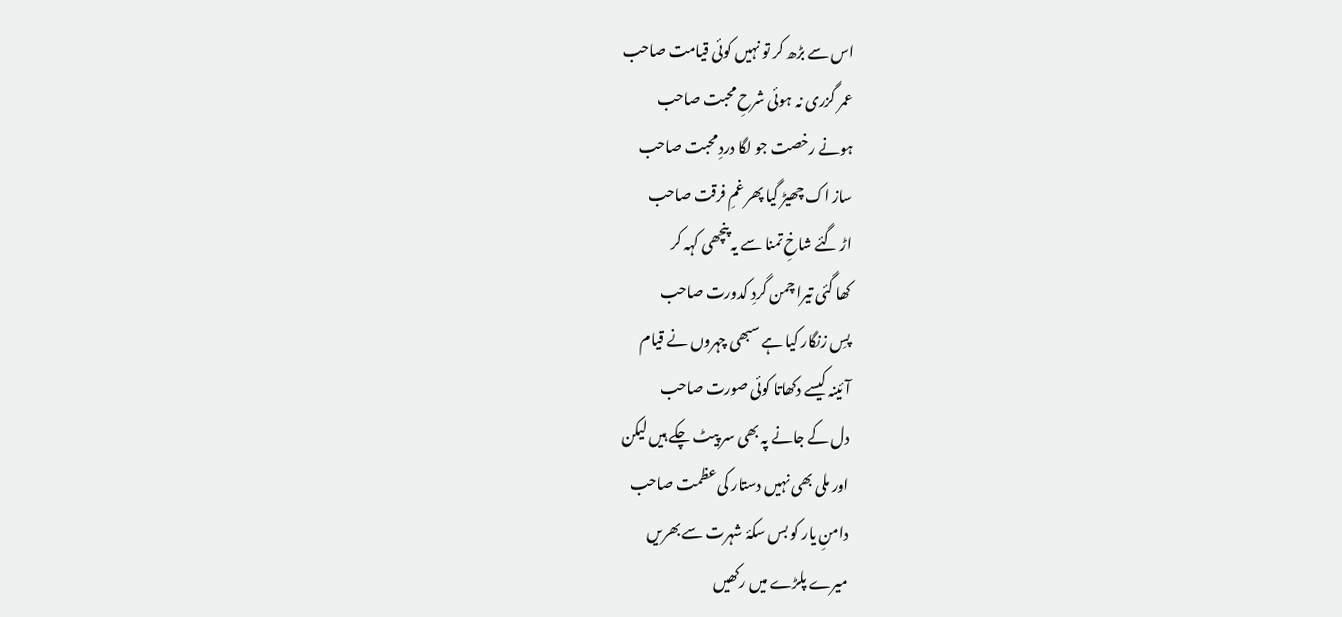اس سے بڑھ کر تو نہیں کوئی قیامت صاحب
عمر گزری نہ ہوئی شرحِ محبت صاحب
ہونے رخصت جو لگا دردِ محبت صاحب
ساز اک چھیڑ گیا پھر غمِ فرقت صاحب
اڑ گئے شاخِ تمنا سے یہ پنچھی کہہ کر
کھا گئی تیرا چمن گردِ کدورت صاحب
پسِ زنگار کیا ہے سبھی چہروں نے قیام
آئینہ کیسے دکھاتا کوئی صورت صاحب
دل کے جانے پہ بھی سر پیٹ چکے ہیں لیکن
اور ملی بھی نہیں دستار کی عظمت صاحب
دامنِ یار کو بس سکۂ شہرت سے بھریں
میرے پلڑے میں رکھیں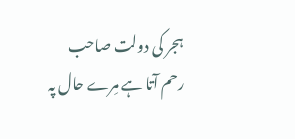ہجر کی دولت صاحب
رحم آتا ہے مِرے حال پہ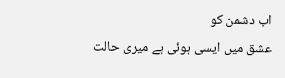اب دشمن کو
عشق میں ایسی ہوئی ہے میری حالت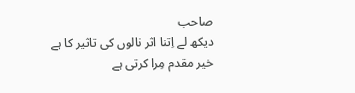صاحب
دیکھ لے اِتنا اثر نالوں کی تاثیر کا ہے
خیر مقدم مِرا کرتی ہے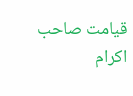قیامت صاحب
اکرام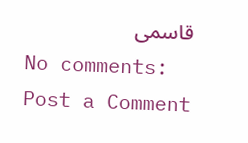قاسمی
No comments:
Post a Comment